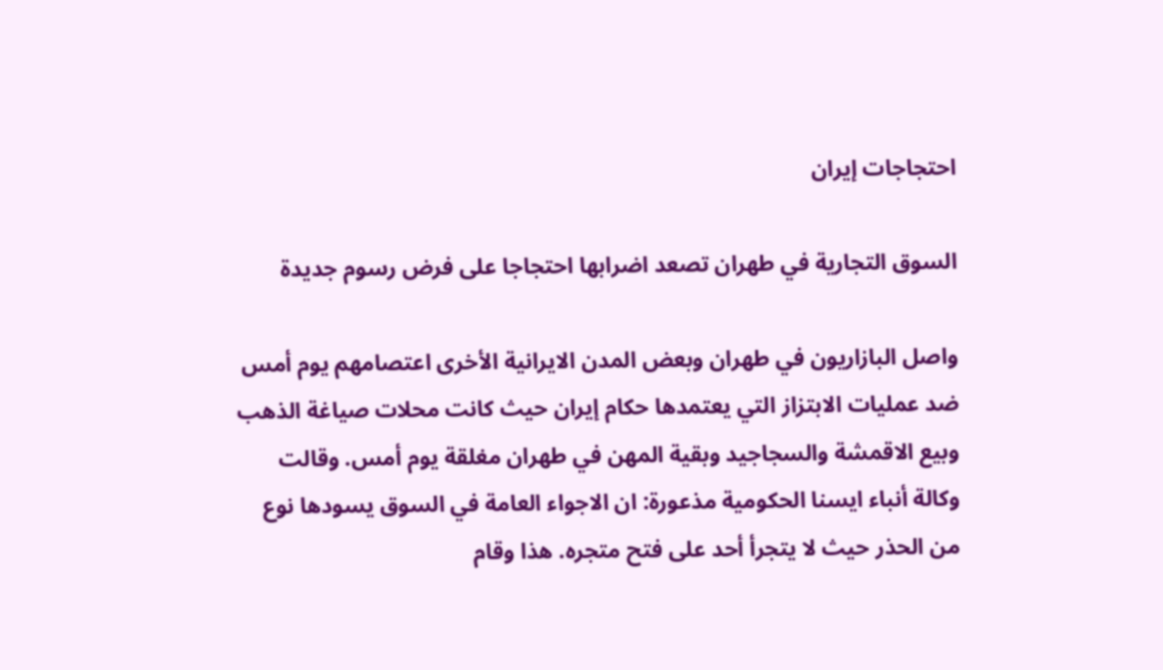احتجاجات إيران

السوق التجارية في طهران تصعد اضرابها احتجاجا علی فرض رسوم جديدة

واصل البازاريون في طهران وبعض المدن الايرانية الأخری اعتصامهم يوم أمس ضد عمليات الابتزاز التي يعتمدها حکام إيران حيث کانت محلات صياغة الذهب وبيع الاقمشة والسجاجيد وبقية المهن في طهران مغلقة يوم أمس. وقالت وکالة أنباء ايسنا الحکومية مذعورة: ان الاجواء العامة في السوق يسودها نوع من الحذر حيث لا يتجرأ أحد علی فتح متجره. هذا وقام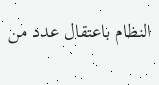النظام باعتقال عدد من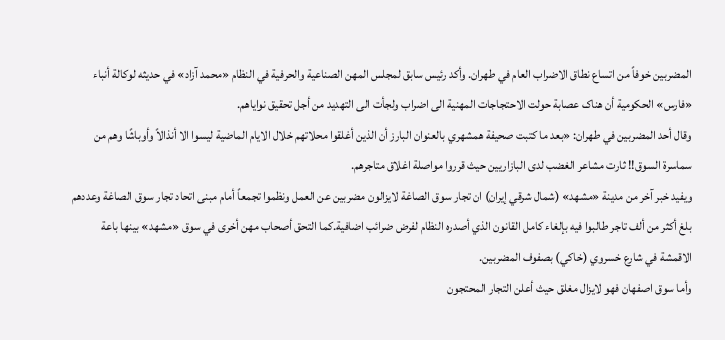المضربين خوفاً من اتساع نطاق الاضراب العام في طهران. وأکد رئيس سابق لمجلس المهن الصناعية والحرفية في النظام «محمد آزاد» في حديثه لوکالة أنباء «فارس» الحکومية أن هناک عصابة حولت الاحتجاجات المهنية الی اضراب ولجأت الی التهديد من أجل تحقيق نواياهم.
وقال أحد المضربين في طهران: «بعد ما کتبت صحيفة همشهري بالعنوان البارز أن الذين أغلقوا محلاتهم خلال الايام الماضية ليسوا الا أنذالاً وأوباشًا وهم من سماسرة السوق!! ثارت مشاعر الغضب لدی البازاريين حيث قرروا مواصلة اغلاق متاجرهم.
ويفيد خبر آخر من مدينة «مشهد» (شمال شرقي إيران) ان تجار سوق الصاغة لايزالون مضربين عن العمل ونظموا تجمعاً أمام مبنی اتحاد تجار سوق الصاغة وعددهم بلغ أکثر من ألف تاجر طالبوا فيه بإلغاء کامل القانون الذي أصدره النظام لفرض ضرائب اضافية.کما التحق أصحاب مهن أخری في سوق «مشهد» بينها باعة الاقمشة في شارع خسروي (خاکي) بصفوف المضربين.
وأما سوق اصفهان فهو لايزال مغلق حيث أعلن التجار المحتجون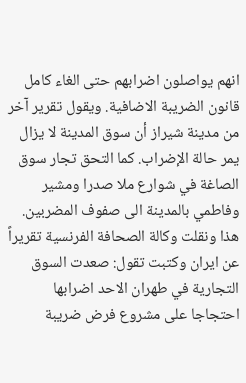انهم يواصلون اضرابهم حتی الغاء کامل قانون الضريبة الاضافية. ويقول تقرير آخر من مدينة شيراز أن سوق المدينة لا يزال يمر حالة الإضراب. کما التحق تجار سوق الصاغة في شوارع ملا صدرا ومشير وفاطمي بالمدينة الی صفوف المضربين.
هذا ونقلت وکالة الصحافة الفرنسية تقريراً عن ايران وکتبت تقول: صعدت السوق التجارية في طهران الاحد اضرابها احتجاجا علی مشروع فرض ضريبة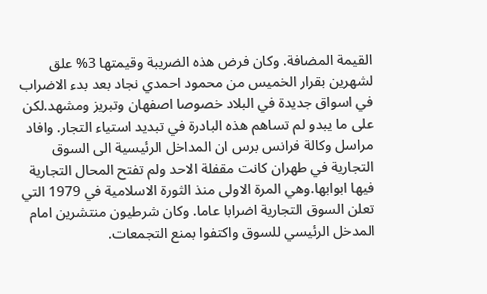القيمة المضافة. وکان فرض هذه الضريبة وقيمتها 3% علق لشهرين بقرار الخميس من محمود احمدي نجاد بعد بدء الاضراب في اسواق جديدة في البلاد خصوصا اصفهان وتبريز ومشهد.لکن علی ما يبدو لم تساهم هذه البادرة في تبديد استياء التجار. وافاد مراسل وکالة فرانس برس ان المداخل الرئيسية الی السوق التجارية في طهران کانت مقفلة الاحد ولم تفتح المحال التجارية فيها ابوابها.وهي المرة الاولی منذ الثورة الاسلامية في 1979 التي تعلن السوق التجارية اضرابا عاما. وکان شرطيون منتشرين امام المدخل الرئيسي للسوق واکتفوا بمنع التجمعات.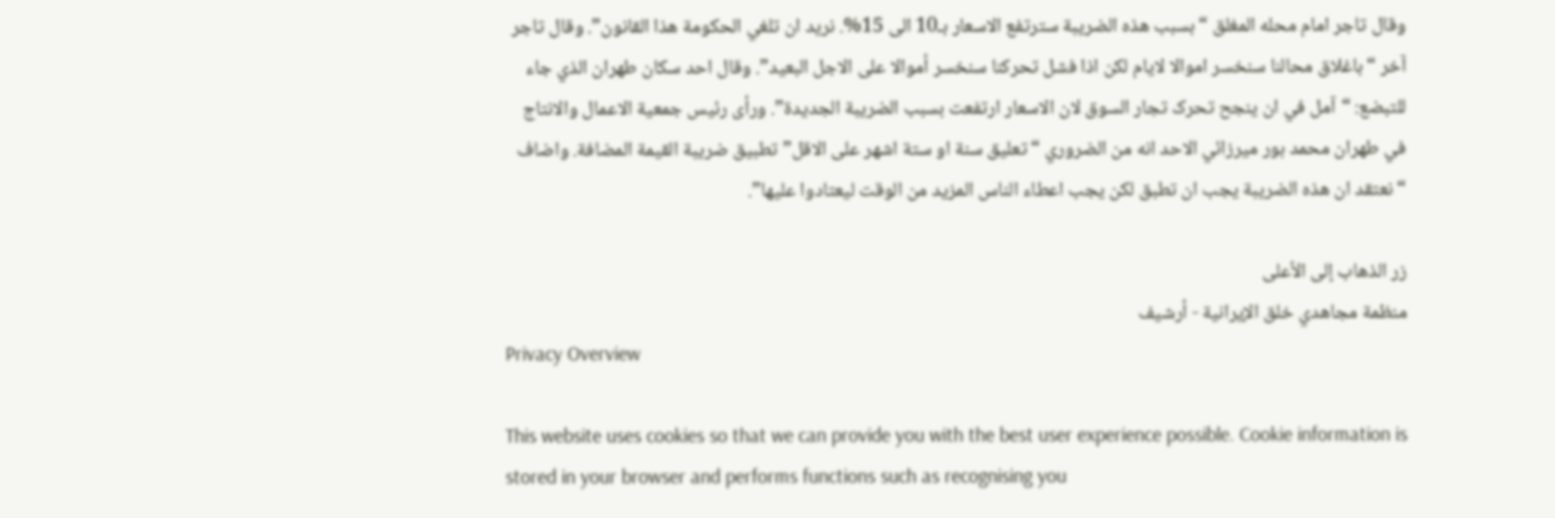وقال تاجر امام محله المغلق “بسبب هذه الضريبة سترتفع الاسعار بـ10 الی 15%. نريد ان تلغي الحکومة هذا القانون”. وقال تاجر آخر “باغلاق محالنا سنخسر اموالا لايام لکن اذا فشل تحرکنا سنخسر أموالا علی الاجل البعيد”. وقال احد سکان طهران الذي جاء للتبضع: “آمل في ان ينجح تحرک تجار السوق لان الاسعار ارتفعت بسبب الضريبة الجديدة”. ورأی رئيس جمعية الاعمال والانتاج في طهران محمد بور ميرزائي الاحد انه من الضروري “تعليق سنة او ستة اشهر علی الاقل” تطبيق ضريبة القيمة المضافة. واضاف “نعتقد ان هذه الضريبة يجب ان تطبق لکن يجب اعطاء الناس المزيد من الوقت ليعتادوا عليها”.

زر الذهاب إلى الأعلى
منظمة مجاهدي خلق الإيرانية - أرشیف
Privacy Overview

This website uses cookies so that we can provide you with the best user experience possible. Cookie information is stored in your browser and performs functions such as recognising you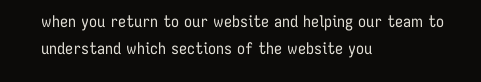when you return to our website and helping our team to understand which sections of the website you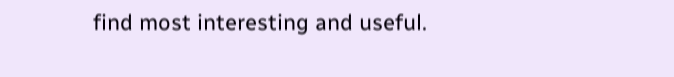find most interesting and useful.